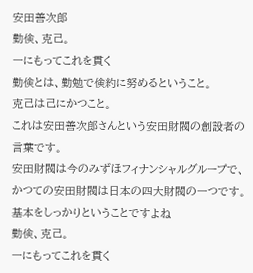安田善次郎
勤倹、克己。
一にもってこれを貫く
勤倹とは、勤勉で倹約に努めるということ。
克己は己にかつこと。
これは安田善次郎さんという安田財閥の創設者の言葉です。
安田財閥は今のみずほフィナンシャルグループで、かつての安田財閥は日本の四大財閥の一つです。
基本をしっかりということですよね
勤倹、克己。
一にもってこれを貫く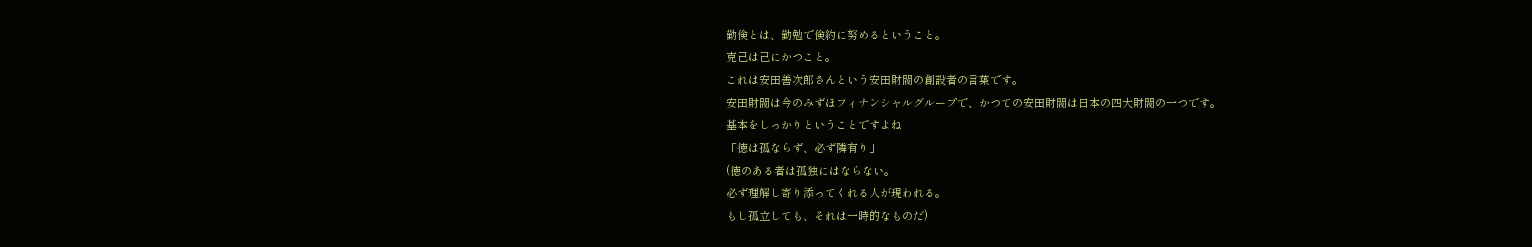勤倹とは、勤勉で倹約に努めるということ。
克己は己にかつこと。
これは安田善次郎さんという安田財閥の創設者の言葉です。
安田財閥は今のみずほフィナンシャルグループで、かつての安田財閥は日本の四大財閥の一つです。
基本をしっかりということですよね
「徳は孤ならず、必ず隣有り」
(徳のある者は孤独にはならない。
必ず理解し寄り添ってくれる人が現われる。
もし孤立しても、それは一時的なものだ)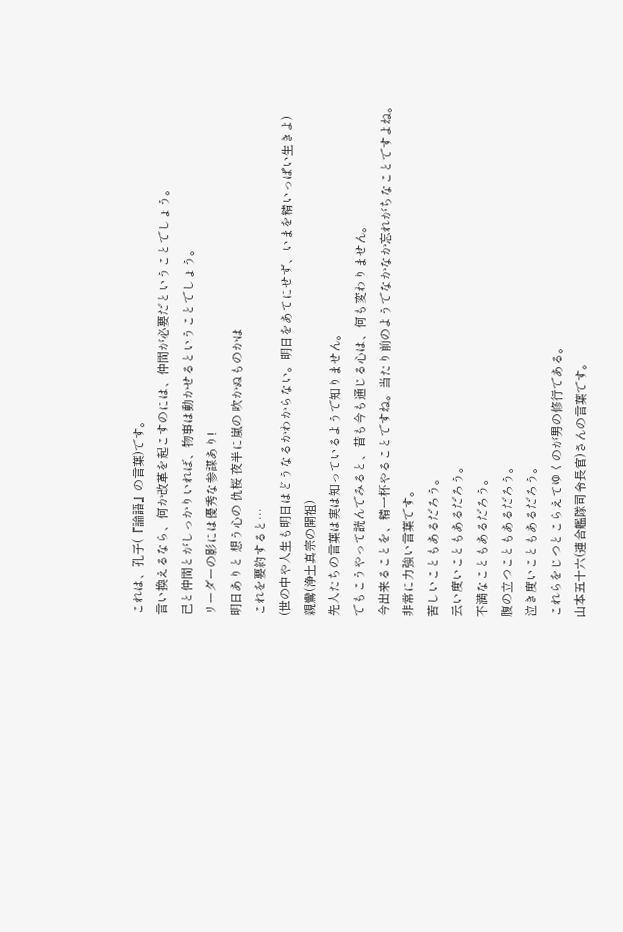これは、孔子(『論語』の言葉)です。
言い換えるなら、何か改革を起こすのには、仲間が必要だということでしょう。
己と仲間とがしっかりいれば、物事は動かせるということでしょう。
リーダーの影には優秀な参謀あり!
明日ありと 想う心の 仇桜 夜半に嵐の 吹かぬものかは
これを要約すると…
(世の中や人生も明日はどうなるかわからない。明日をあてにせず、いまを精いっぱい生きよ)
親鸞(浄土真宗の開祖)
先人たちの言葉は実は知っているようで知りません。
でもこうやって読んでみると、昔も今も通じる心は、何も変わりません。
今出来ることを、精一杯やることですね。当たり前のようでなかなか忘れがちなことですよね。
非常に力強い言葉です。
苦しいこともあるだろう。
云い度いこともあるだろう。
不満なこともあるだろう。
腹の立つこともあるだろう。
泣き度いこともあるだろう。
これらをじつとこらえてゆくのが男の修行である。
山本五十六(連合艦隊司令長官)さんの言葉です。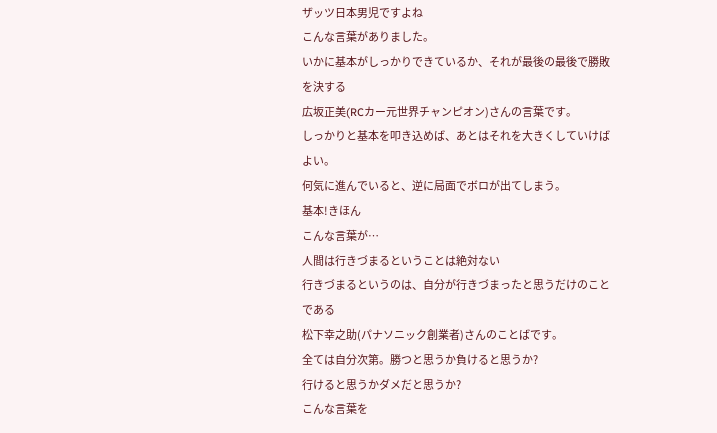ザッツ日本男児ですよね
こんな言葉がありました。
いかに基本がしっかりできているか、それが最後の最後で勝敗を決する
広坂正美(RCカー元世界チャンピオン)さんの言葉です。
しっかりと基本を叩き込めば、あとはそれを大きくしていけばよい。
何気に進んでいると、逆に局面でボロが出てしまう。
基本!きほん
こんな言葉が…
人間は行きづまるということは絶対ない
行きづまるというのは、自分が行きづまったと思うだけのことである
松下幸之助(パナソニック創業者)さんのことばです。
全ては自分次第。勝つと思うか負けると思うか?
行けると思うかダメだと思うか?
こんな言葉を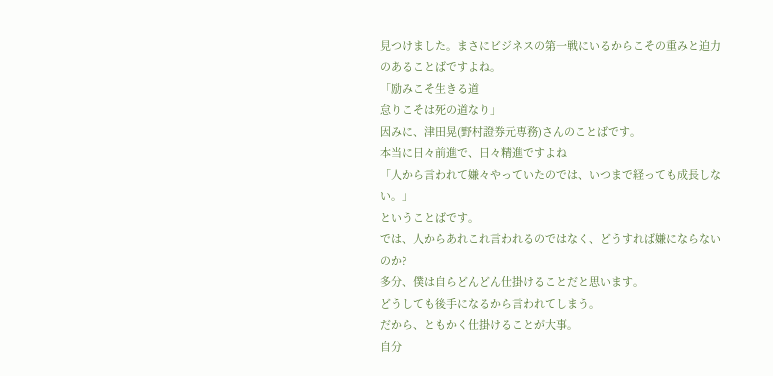見つけました。まさにビジネスの第一戦にいるからこその重みと迫力のあることばですよね。
「励みこそ生きる道
怠りこそは死の道なり」
因みに、津田晃(野村證券元専務)さんのことばです。
本当に日々前進で、日々精進ですよね
「人から言われて嫌々やっていたのでは、いつまで経っても成長しない。」
ということばです。
では、人からあれこれ言われるのではなく、どうすれば嫌にならないのか?
多分、僕は自らどんどん仕掛けることだと思います。
どうしても後手になるから言われてしまう。
だから、ともかく仕掛けることが大事。
自分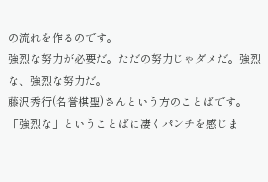の流れを作るのです。
強烈な努力が必要だ。ただの努力じゃダメだ。強烈な、強烈な努力だ。
藤沢秀行(名誉棋聖)さんという方のことばです。
「強烈な」ということばに凄くパンチを感じま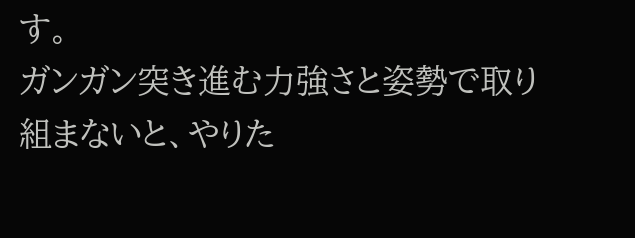す。
ガンガン突き進む力強さと姿勢で取り組まないと、やりた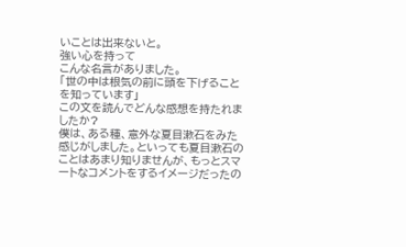いことは出来ないと。
強い心を持って
こんな名言がありました。
「世の中は根気の前に頭を下げることを知っています」
この文を読んでどんな感想を持たれましたか?
僕は、ある種、意外な夏目漱石をみた感じがしました。といっても夏目漱石のことはあまり知りませんが、もっとスマートなコメントをするイメージだったの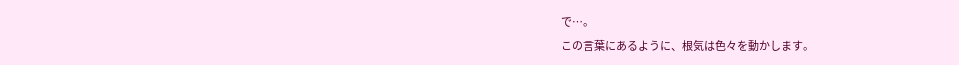で…。
この言葉にあるように、根気は色々を動かします。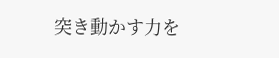突き動かす力を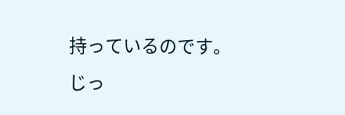持っているのです。
じっ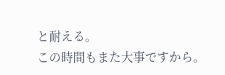と耐える。
この時間もまた大事ですから。